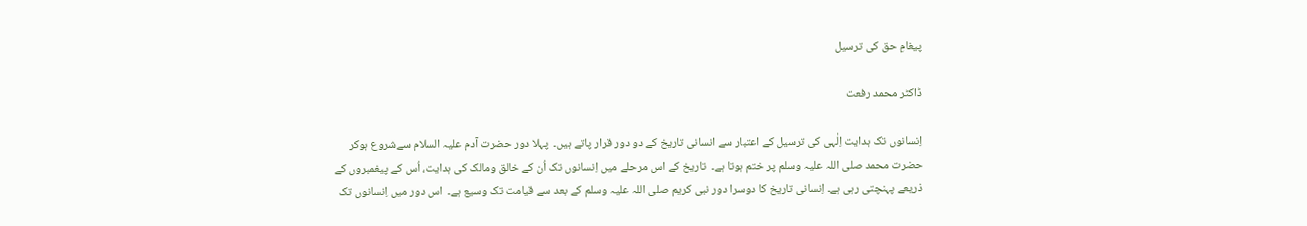پیغامِ حق کی ترسیل

ڈاکٹر محمد رفعت

اِنسانوں تک ہدایت اِلٰہی کی ترسیل کے اعتبار سے انسانی تاریخ کے دو دور قرار پاتے ہیں۔  پہلا دور حضرت آدم علیہ السلام سےشروع ہوکر حضرت محمد صلی اللہ علیہ وسلم پر ختم ہوتا ہے۔  تاریخ کے اس مرحلے میں اِنسانوں تک اُن کے خالق ومالک کی ہدایت، اُس کے پیغمبروں کے ذریعے پہنچتی رہی ہے۔ اِنسانی تاریخ کا دوسرا دور نبی کریم صلی اللہ علیہ وسلم کے بعد سے قیامت تک وسیع ہے۔  اس دور میں اِنسانوں تک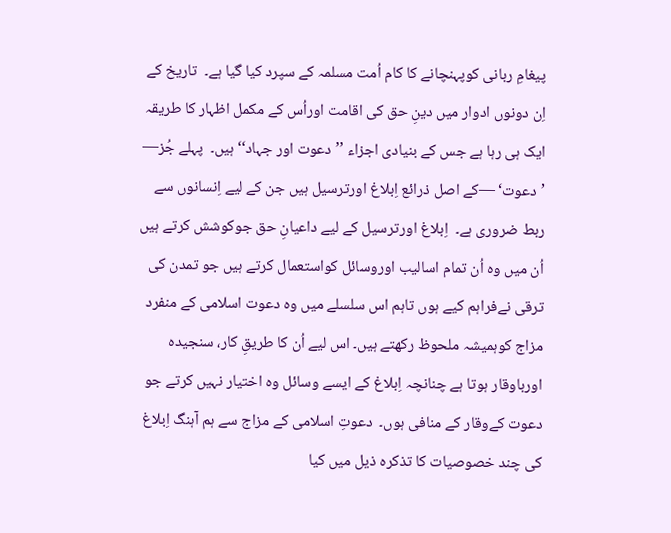پیغامِ ربانی کوپہنچانے کا کام اُمت مسلمہ کے سپرد کیا گیا ہے۔  تاریخ کے اِن دونوں ادوار میں دینِ حق کی اقامت اوراُس کے مکمل اظہار کا طریقہ ایک ہی رہا ہے جس کے بنیادی اجزاء ’’دعوت اور جہاد‘‘ ہیں۔  پہلے جُز— ’دعوت‘ —کے اصل ذرائع اِبلاغ اورترسیل ہیں جن کے لیے اِنسانوں سے ربط ضروری ہے۔  اِبلاغ اورترسیل کے لیے داعیانِ حق جوکوشش کرتے ہیں اُن میں وہ اُن تمام اسالیب اوروسائل کواستعمال کرتے ہیں جو تمدن کی ترقی نےفراہم کیے ہوں تاہم اس سلسلے میں وہ دعوت اسلامی کے منفرد مزاج کوہمیشہ ملحوظ رکھتے ہیں۔ اس لیے اُن کا طریقِ کار، سنجیدہ اورباوقار ہوتا ہے چنانچہ اِبلاغ کے ایسے وسائل وہ اختیار نہیں کرتے جو دعوت کےوقار کے منافی ہوں۔  دعوتِ اسلامی کے مزاج سے ہم آہنگ اِبلاغ کی چند خصوصیات کا تذکرہ ذیل میں کیا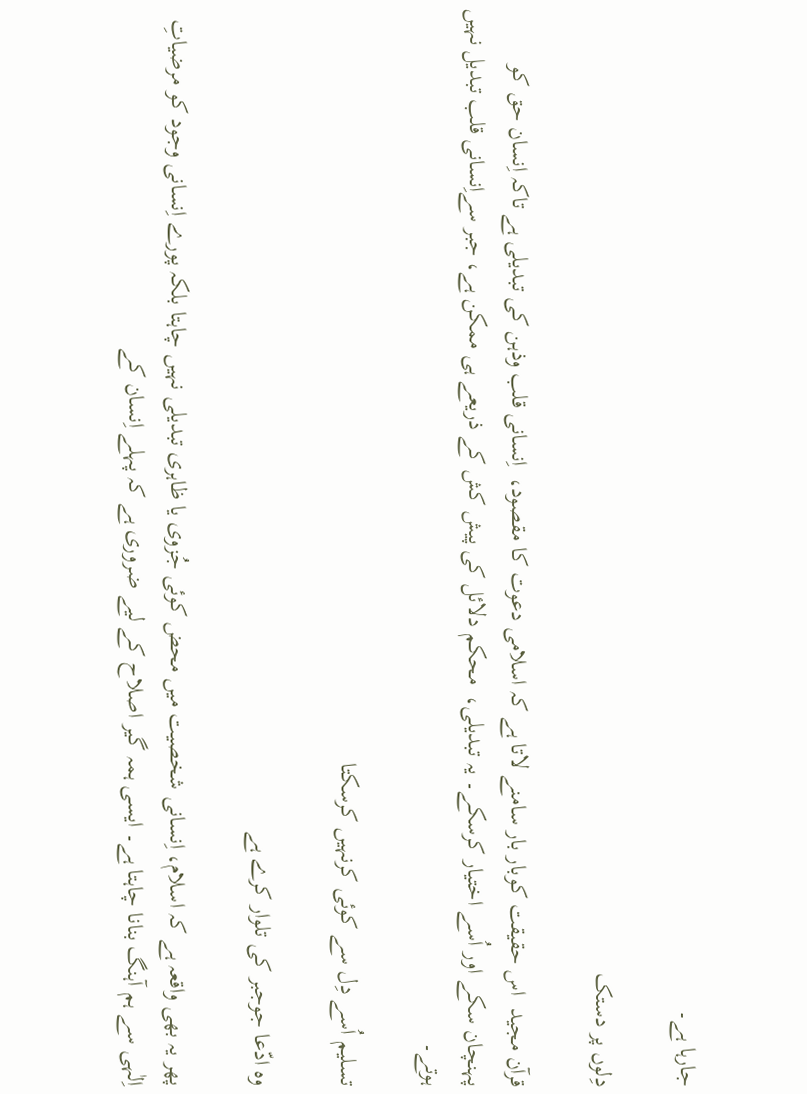جارہا ہے۔

دِلوں پر دستک

قرآن مجید  اس حقیقت کوبار بار سامنے لاتا ہے کہ اسلامی دعوت کا مقصود،  اِنسانی قلب وذہن کی تبدیلی ہے تاکہ اِنسان حق کو پہنچان سکے اور اُسے اختیار کرسکے۔ یہ تبدیلی،  محکم دلائل کی پیش کش کے ذریعے ہی ممکن ہے، جبر سےاِنسانی قلب تبدیل نہیں ہوتے۔

تسلیم اُسے دِل سے کوئی کرنہیں کرسکتا

وہ ادّعا جوجبر کی تلوار کرے ہے

پھر یہ بھی واقعہ ہے کہ اسلام، اِنسانی شخصیت میں محض کوئی جُزوی یا ظاہری تبدیلی نہیں چاہتا بلکہ پورے اِنسانی وجود کو مرضیاتِ اِلٰہی سے ہم آہنگ بنانا چاہتا ہے۔ ایسی ہمہ گیر اصلاح کے لیے ضروری ہے کہ پہلے اِنسان کے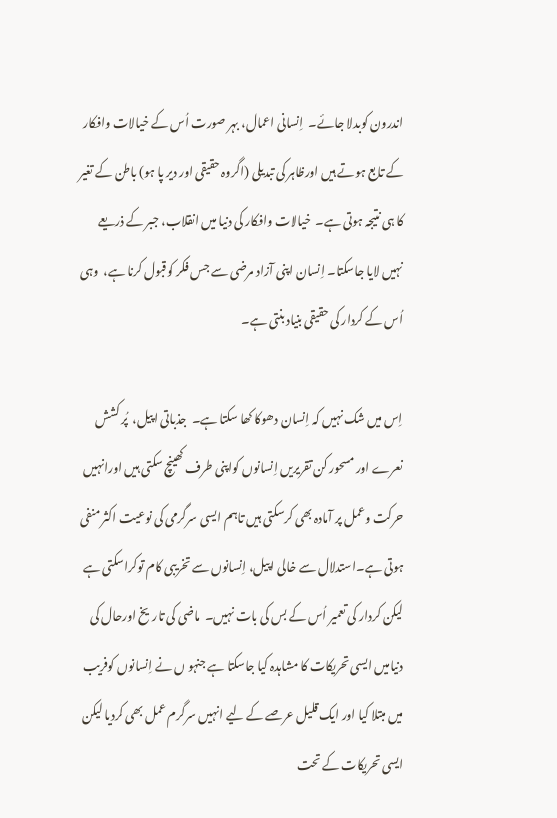اندرون کوبدلا جائے۔  اِنسانی اعمال، بہر صورت اُس کے خیالات وافکار کے تابع ہوتے ہیں اورظاہر کی تبدیلی (اگروہ حقیقی اور دیر پا ہو) باطن کے تغیر کا ہی نتیجہ ہوتی ہے۔  خیالات وافکار کی دنیا میں انقلاب، جبر کے ذریعے نہیں لایا جاسکتا۔ اِنسان اپنی آزاد مرضی سے جس فکر کوقبول کرنا ہے،  وہی اُس کے کردار کی حقیقی بنیاد بنتی ہے۔

اِس میں شک نہیں کہ اِنسان دھوکا کھا سکتا ہے۔  جذباتی اپیل،  پُر کشش نعرے اور مسحور کن تقریریں اِنسانوں کواپنی طرف کھینچ سکتی ہیں اورانہیں حرکت وعمل پر آمادہ بھی کرسکتی ہیں تاہم ایسی سرگرمی کی نوعیت اکثر منفی ہوتی ہے۔استدلال سے خالی اپیل، اِنسانوں سے تخریبی کام توکراسکتی ہے لیکن کردار کی تعمیر اُس کے بس کی بات نہیں۔  ماضی کی تاریخ اورحال کی دنیامیں ایسی تحریکات کا مشاہدہ کیا جاسکتا ہے جنہو ں نے اِنسانوں کوفریب میں مبتلا کیا اور ایک قلیل عرصے کے لیے انہیں سرگرم عمل بھی کردیا لیکن ایسی تحریکات کے تحت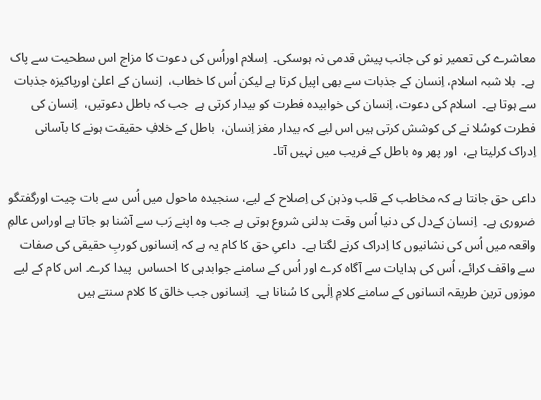معاشرے کی تعمیر نو کی جانب پیش قدمی نہ ہوسکی۔  اِسلام اوراُس کی دعوت کا مزاج اس سطحیت سے پاک ہے۔  بلا شبہ اسلام، اِنسان کے جذبات سے بھی اپیل کرتا ہے لیکن اُس کا خطاب،  اِنسان کے اعلیٰ اورپاکیزہ جذبات سے ہوتا ہے۔  اسلام کی دعوت، اِنسان کی خوابیدہ فطرت کو بیدار کرتی ہے  جب کہ باطل دعوتیں،  اِنسان کی فطرت کوسُلا نے کی کوشش کرتی ہیں اس لیے کہ بیدار مغز اِنسان،  باطل کے خلافِ حقیقت ہونے کا بآسانی اِدراک کرلیتا ہے،  اور پھر وہ باطل کے فریب میں نہیں آتا۔

داعی حق جانتا ہے کہ مخاطب کے قلب وذہن کی اِصلاح کے لیے، سنجیدہ ماحول میں اُس سے بات چیت اورگفتگو ضروری ہے۔  اِنسان کےدل کی دنیا اُس وقت بدلنی شروع ہوتی ہے جب وہ اپنے رَب سے آشنا ہو جاتا ہے اوراس عالمِ واقعہ میں اُس کی نشانیوں کا اِدراک کرنے لگتا ہے۔  داعیِ حق کا کام یہ ہے کہ اِنسانوں کوربِ حقیقی کی صفات سے واقف کرائے، اُس کی ہدایات سے آگاہ کرے اور اُس کے سامنے جوابدہی کا احساس  پیدا کرے۔ اس کام کے لیے موزوں ترین طریقہ انسانوں کے سامنے کلامِ اِلٰہی کا سُنانا ہے۔  اِنسانوں جب خالق کا کلام سنتے ہیں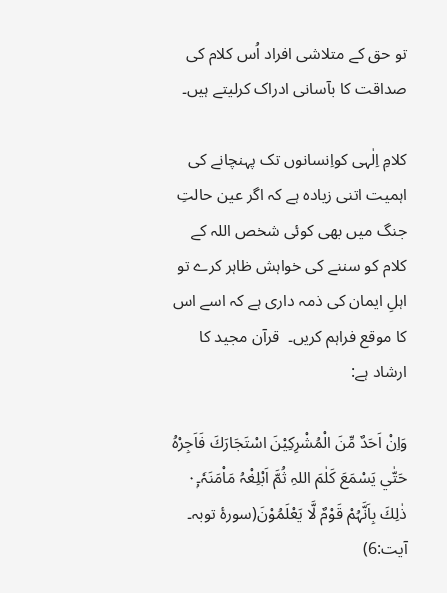تو حق کے متلاشی افراد اُس کلام کی صداقت کا بآسانی ادراک کرلیتے ہیں۔

کلامِ اِلٰہی کواِنسانوں تک پہنچانے کی اہمیت اتنی زیادہ ہے کہ اگر عین حالتِ جنگ میں بھی کوئی شخص اللہ کے کلام کو سننے کی خواہش ظاہر کرے تو اہلِ ایمان کی ذمہ داری ہے کہ اسے اس کا موقع فراہم کریں۔  قرآن مجید کا ارشاد ہے:

وَاِنْ اَحَدٌ مِّنَ الْمُشْرِكِيْنَ اسْتَجَارَكَ فَاَجِرْہُ حَتّٰي يَسْمَعَ كَلٰمَ اللہِ ثُمَّ اَبْلِغْہُ مَاْمَنَہٗ۔۰ۭ ذٰلِكَ بِاَنَّہُمْ قَوْمٌ لَّا يَعْلَمُوْنَ(سورۂ توبہ۔  آیت:6)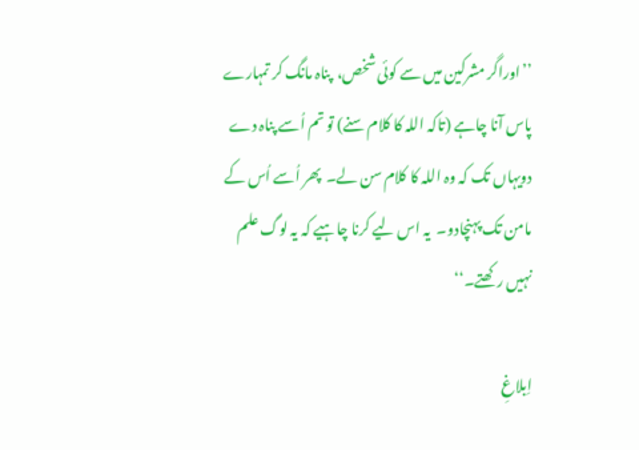’’اوراگر مشرکین میں سے کوئی شخص،  پناہ مانگ کر تمہارے پاس آنا چاہے (تاکہ اللہ کا کلام سنے) تو تم اُسے پناہ دے دویہاں تک کہ وہ اللہ کا کلام سن لے۔  پھر اُسے اُس کے مامن تک پہنچادو۔  یہ اس لیے کرنا چاہیے کہ یہ لوگ علم نہیں رکھتے۔‘‘

اِبلاغِ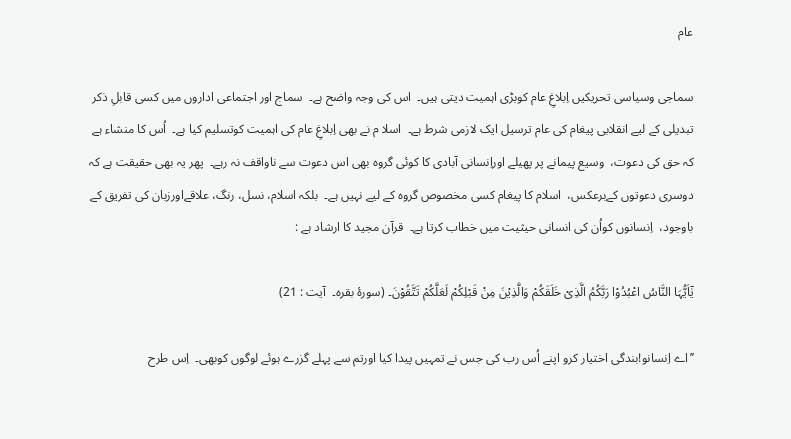عام

سماجی وسیاسی تحریکیں اِبلاغِ عام کوبڑی اہمیت دیتی ہیں۔  اس کی وجہ واضح ہے۔  سماج اور اجتماعی اداروں میں کسی قابلِ ذکر تبدیلی کے لیے انقلابی پیغام کی عام ترسیل ایک لازمی شرط ہے۔  اسلا م نے بھی اِبلاغِ عام کی اہمیت کوتسلیم کیا ہے۔  اُس کا منشاء ہے کہ حق کی دعوت،  وسیع پیمانے پر پھیلے اوراِنسانی آبادی کا کوئی گروہ بھی اس دعوت سے ناواقف نہ رہے۔  پھر یہ بھی حقیقت ہے کہ دوسری دعوتوں کےبرعکس،  اسلام کا پیغام کسی مخصوص گروہ کے لیے نہیں ہے۔  بلکہ اسلام، نسل، رنگ، علاقےاورزبان کی تفریق کے باوجود،  اِنسانوں کواُن کی انسانی حیثیت میں خطاب کرتا ہے۔  قرآن مجید کا ارشاد ہے :

يٰٓاَيُّہَا النَّاسُ اعْبُدُوْا رَبَّكُمُ الَّذِىْ خَلَقَكُمْ وَالَّذِيْنَ مِنْ قَبْلِكُمْ لَعَلَّكُمْ تَتَّقُوْنَ۔ (سورۂ بقرہ۔  آیت : 21)

’’اے اِنسانو!بندگی اختیار کرو اپنے اُس رب کی جس نے تمہیں پیدا کیا اورتم سے پہلے گزرے ہوئے لوگوں کوبھی۔  اِس طرح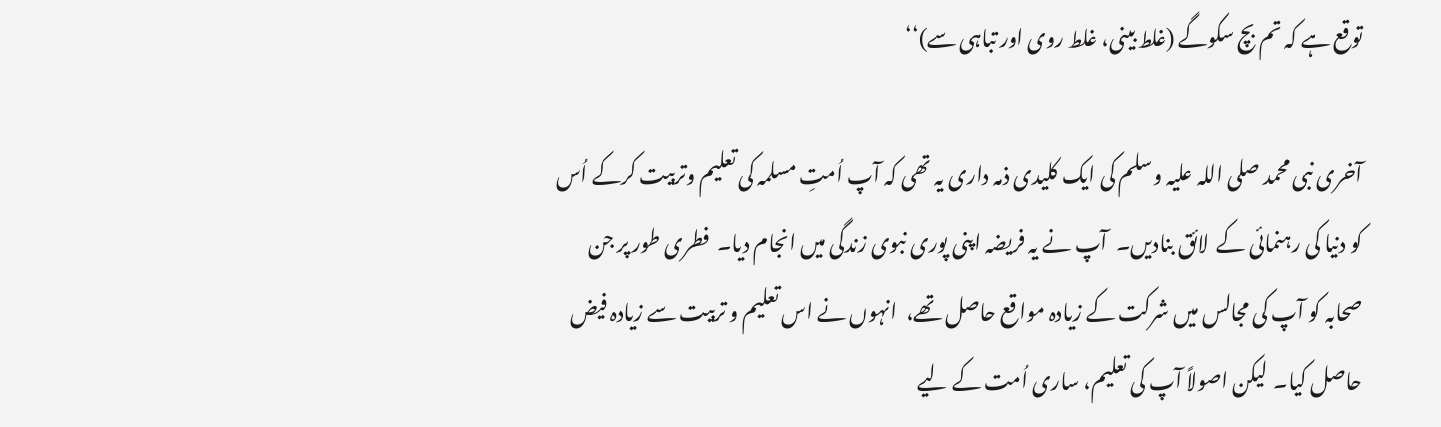توقع ہے کہ تم بچ سکوگے (غلط بینی، غلط روی اور تباہی سے)‘‘

آخری نبی محمد صلی اللہ علیہ وسلم کی ایک کلیدی ذمہ داری یہ تھی کہ آپ اُمتِ مسلمہ کی تعلیم وتربیت کرکے اُس کو دنیا کی رہنمائی کے  لائق بنادیں۔  آپ نے یہ فریضہ اپنی پوری نبوی زندگی میں انجام دیا۔  فطری طور پر جن صحابہ کو آپ کی مجالس میں شرکت کے زیادہ مواقع حاصل تھے،  انہوں نے اس تعلیم و تربیت سے زیادہ فیض حاصل کیا۔  لیکن اصولاً آپ کی تعلیم، ساری اُمت کے لیے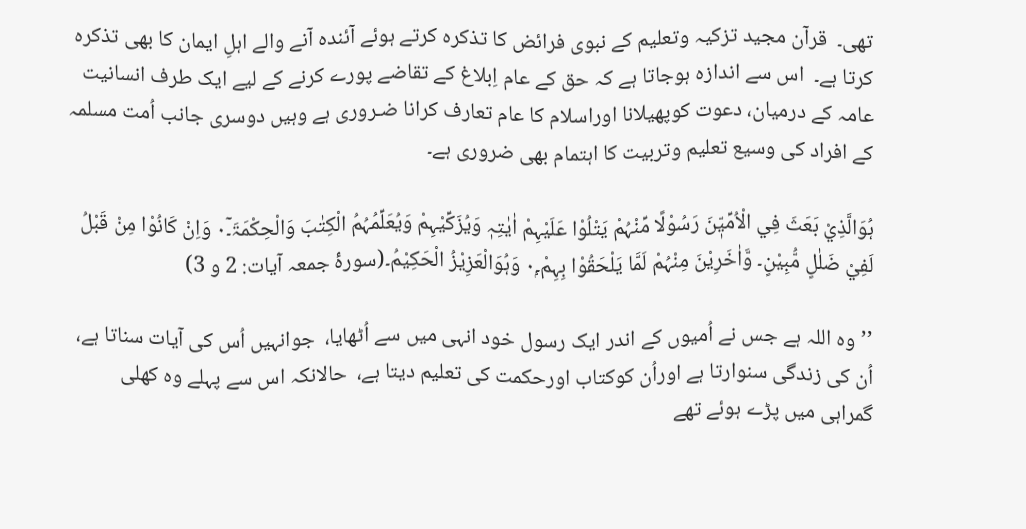تھی۔  قرآن مجید تزکیہ وتعلیم کے نبوی فرائض کا تذکرہ کرتے ہوئے آئندہ آنے والے اہلِ ایمان کا بھی تذکرہ کرتا ہے۔  اس سے اندازہ ہوجاتا ہے کہ حق کے عام اِبلاغ کے تقاضے پورے کرنے کے لیے ایک طرف انسانیت عامہ کے درمیان، دعوت کوپھیلانا اوراسلام کا عام تعارف کرانا ضـروری ہے وہیں دوسری جانب اُمت مسلمہ کے افراد کی وسیع تعلیم وتربیت کا اہتمام بھی ضروری ہے۔

ہُوَالَّذِيْ بَعَثَ فِي الْاُمِّيّٖنَ رَسُوْلًا مِّنْہُمْ يَتْلُوْا عَلَيْہِمْ اٰيٰتِہٖ وَيُزَكِّيْہِمْ وَيُعَلِّمُہُمُ الْكِتٰبَ وَالْحِكْمَۃَ۔۰ۤ وَاِنْ كَانُوْا مِنْ قَبْلُ لَفِيْ ضَلٰلٍ مُّبِيْنٍ۔ وَّاٰخَرِيْنَ مِنْہُمْ لَمَّا يَلْحَقُوْا بِہِمْ۔۰ۭ وَہُوَالْعَزِيْزُ الْحَكِيْمُ۔(سورۂ جمعہ آیات: 2 و 3)

’’وہ اللہ ہے جس نے اُمیوں کے اندر ایک رسول خود انہی میں سے اُٹھایا،  جوانہیں اُس کی آیات سناتا ہے،  اُن کی زندگی سنوارتا ہے اوراُن کوکتاب اورحکمت کی تعلیم دیتا ہے،  حالانکہ اس سے پہلے وہ کھلی گمراہی میں پڑے ہوئے تھے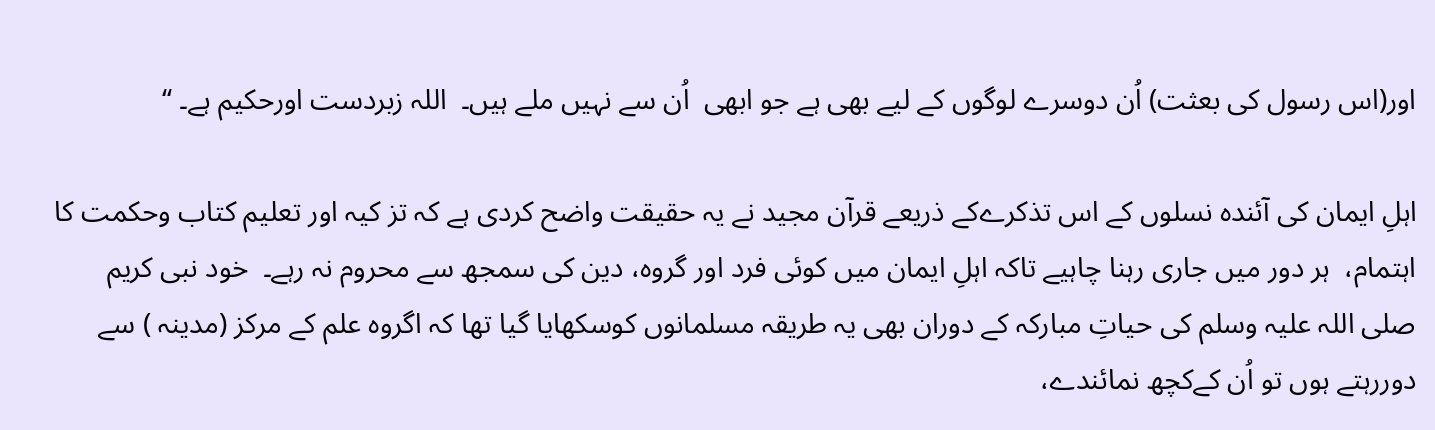اور(اس رسول کی بعثت) اُن دوسرے لوگوں کے لیے بھی ہے جو ابھی  اُن سے نہیں ملے ہیں۔  اللہ زبردست اورحکیم ہے۔ ‘‘

اہلِ ایمان کی آئندہ نسلوں کے اس تذکرےکے ذریعے قرآن مجید نے یہ حقیقت واضح کردی ہے کہ تز کیہ اور تعلیم کتاب وحکمت کا اہتمام،  ہر دور میں جاری رہنا چاہیے تاکہ اہلِ ایمان میں کوئی فرد اور گروہ، دین کی سمجھ سے محروم نہ رہے۔  خود نبی کریم صلی اللہ علیہ وسلم کی حیاتِ مبارکہ کے دوران بھی یہ طریقہ مسلمانوں کوسکھایا گیا تھا کہ اگروہ علم کے مرکز (مدینہ ) سے دوررہتے ہوں تو اُن کےکچھ نمائندے،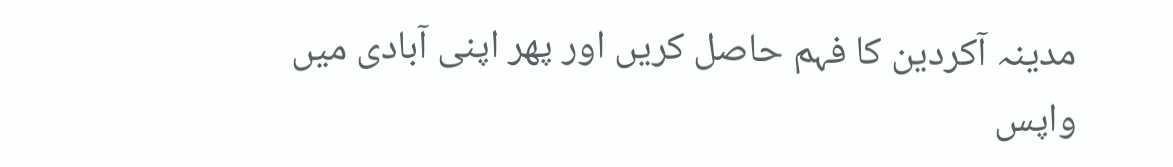مدینہ آکردین کا فہم حاصل کریں اور پھر اپنی آبادی میں واپس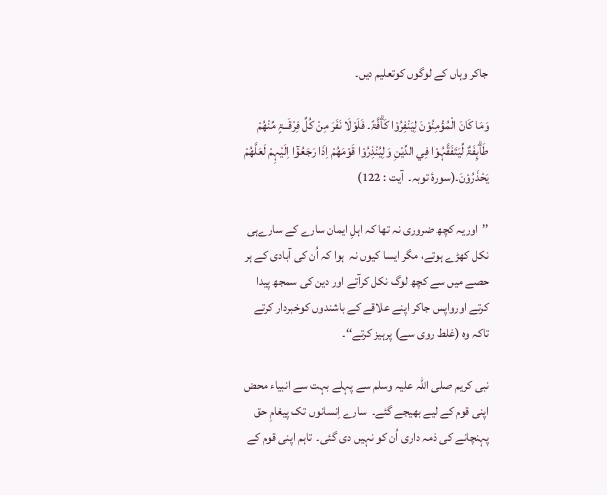جاکر وہاں کے لوگوں کوتعلیم دیں۔

وَمَا كَانَ الْمُؤْمِنُوْنَ لِيَنْفِرُوْا كَاۗفَّۃً۔ فَلَوْلَا نَفَرَ مِنْ كُلِّ فِرْقَــۃٍ مِّنْھُمْ طَاۗىِٕفَۃٌ لِّيَتَفَقَّہُوْا فِي الدِّيْنِ وَلِيُنْذِرُوْا قَوْمَھُمْ اِذَا رَجَعُوْٓا اِلَيْہِمْ لَعَلَّھُمْ يَحْذَرُوْنَ۔(سورۂ توبہ۔  آیت : 122)

’’اوریہ کچھ ضروری نہ تھا کہ اہلِ ایمان سارے کے سارےہی نکل کھڑے ہوتے، مگر ایسا کیوں نہ  ہوا کہ اُن کی آبادی کے ہر حصے میں سے کچھ لوگ نکل کرآتے اور دین کی سمجھ پیدا کرتے اورواپس جاکر اپنے علاقے کے باشندوں کوخبردار کرتے تاکہ وہ (غلط روی سے) پرہیز کرتے‘‘۔

نبی کریم صلی اللہ علیہ وسلم سے پہلے بہت سے انبیاء محض اپنی قوم کے لیے بھیجے گئے۔  سارے اِنسانوں تک پیغامِ حق پہنچانے کی ذمہ داری اُن کو نہیں دی گئی۔  تاہم اپنی قوم کے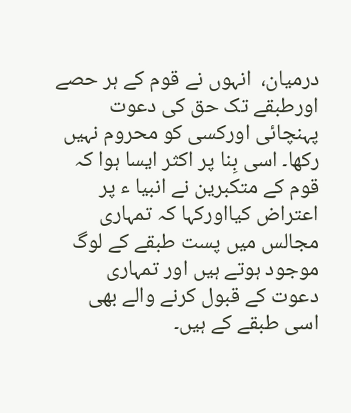درمیان،  انہوں نے قوم کے ہر حصے اورطبقے تک حق کی دعوت پہنچائی اورکسی کو محروم نہیں رکھا۔ اسی بِنا پر اکثر ایسا ہوا کہ قوم کے متکبرین نے انبیا ء پر اعتراض کیااورکہا کہ تمہاری مجالس میں پست طبقے کے لوگ موجود ہوتے ہیں اور تمہاری دعوت کے قبول کرنے والے بھی اسی طبقے کے ہیں۔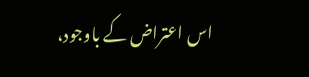اس اعتراض کے باوجود،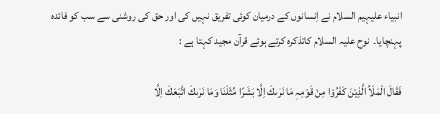انبیاء علیہیم السلام نے اِنسانوں کے درمیان کوئی تفریق نہیں کی اور حق کی روشنی سے سب کو فائدہ پہنچایا۔  نوح علیہ السلام کاتذکرہ کرتے ہوئے قرآن مجید کہتا ہے :

فَقَالَ الْمَلَاُ الَّذِيْنَ كَفَرُوْا مِنْ قَوْمِہٖ مَا نَرٰىكَ اِلَّا بَشَرًا مِّثْلَنَا وَمَا نَرٰىكَ اتَّبَعَكَ اِلَّا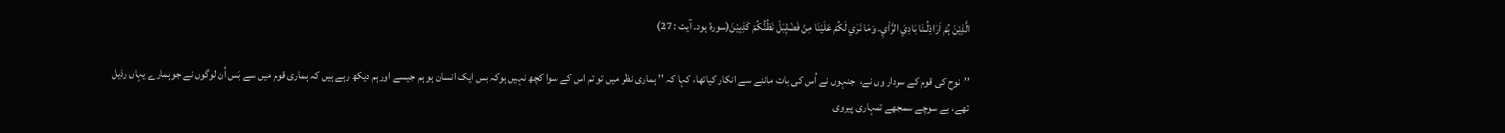الَّذِيْنَ ہُمْ اَرَاذِلُـنَا بَادِيَ الرَّاْيِ۔ وَمَا نَرٰي لَكُمْ عَلَيْنَا مِنْ فَضْلٍؚبَلْ نَظُنُّكُمْ كٰذِبِيْنَ(سورۂ ہود۔ آیت : 27)

’’نوح کی قوم کے سردار وں نے،  جنہوں نے اُس کی بات ماننے سے انکار کیاتھا، کہا کہ ’’ ہماری نظر میں تو تم اس کے سوا کچھ نہیں ہوکہ بس ایک انسان ہو ہم جیسے اورہم دیکھ رہے ہیں کہ ہماری قوم میں سے بَس اُن لوگوں نے جوہمارے یہاں رذیل تھے، بے سوچے سمجھے تمہاری پیروی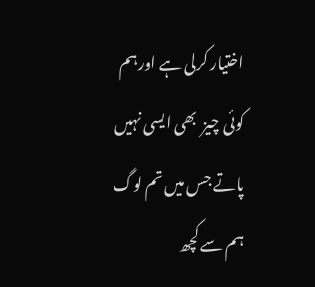اختیار کرلی ہے اورہم کوئی چیز  بھی ایسی نہیں پاتے جس میں تم لوگ ہم سے کچھ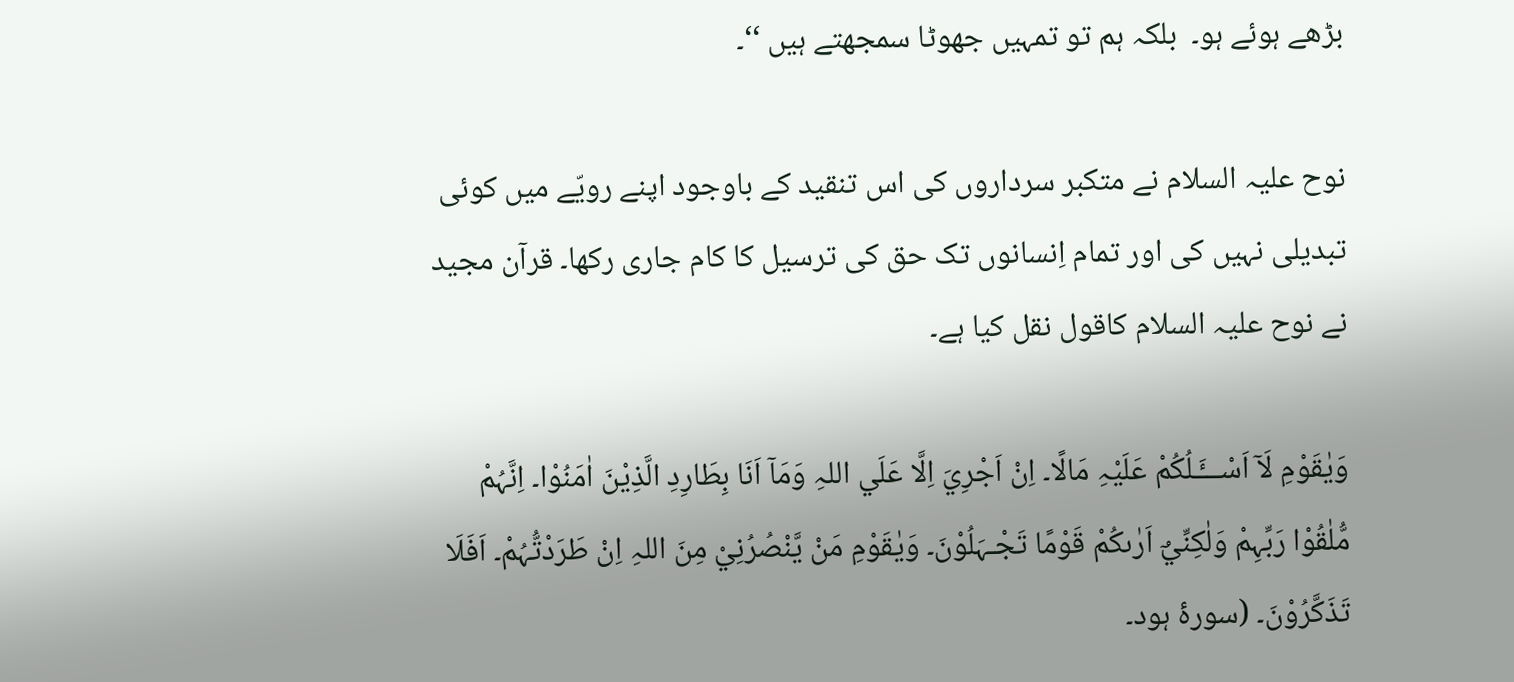بڑھے ہوئے ہو۔  بلکہ ہم تو تمہیں جھوٹا سمجھتے ہیں ‘‘۔

نوح علیہ السلام نے متکبر سرداروں کی اس تنقید کے باوجود اپنے رویّے میں کوئی تبدیلی نہیں کی اور تمام اِنسانوں تک حق کی ترسیل کا کام جاری رکھا۔ قرآن مجید نے نوح علیہ السلام کاقول نقل کیا ہے۔

وَيٰقَوْمِ لَآ اَسْـــَٔـلُكُمْ عَلَيْہِ مَالًا۔ اِنْ اَجْرِيَ اِلَّا عَلَي اللہِ وَمَآ اَنَا بِطَارِدِ الَّذِيْنَ اٰمَنُوْا۔ اِنَّہُمْ مُّلٰقُوْا رَبِّہِمْ وَلٰكِنِّيْٓ اَرٰىكُمْ قَوْمًا تَجْـہَلُوْنَ۔ وَيٰقَوْمِ مَنْ يَّنْصُرُنِيْ مِنَ اللہِ اِنْ طَرَدْتُّہُمْ۔ اَفَلَا تَذَكَّرُوْنَ۔ (سورۂ ہود۔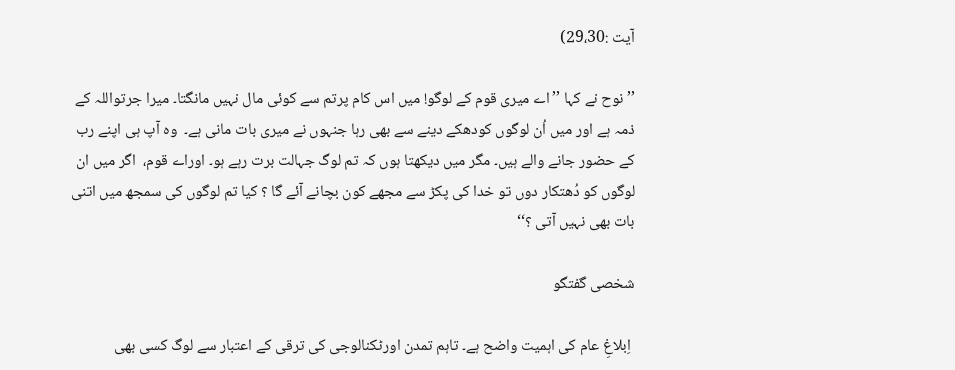آیت :29،30)

’’ نوح نے کہا ’’اے میری قوم کے لوگو! میں اس کام پرتم سے کوئی مال نہیں مانگتا۔ میرا جرتواللہ کے ذمہ ہے اور میں اُن لوگوں کودھکے دینے سے بھی رہا جنہوں نے میری بات مانی ہے۔  وہ آپ ہی اپنے رب کے حضور جانے والے ہیں۔ مگر میں دیکھتا ہوں کہ تم لوگ جہالت برت رہے ہو۔ اوراے قوم،  اگر میں ان لوگوں کو دُھتکار دوں تو خدا کی پکڑ سے مجھے کون بچانے آئے گا ؟ کیا تم لوگوں کی سمجھ میں اتنی بات بھی نہیں آتی ؟‘‘

شخصی گفتگو

 اِبلاغِ عام کی اہمیت واضح ہے۔ تاہم تمدن اورٹکنالوجی کی ترقی کے اعتبار سے لوگ کسی بھی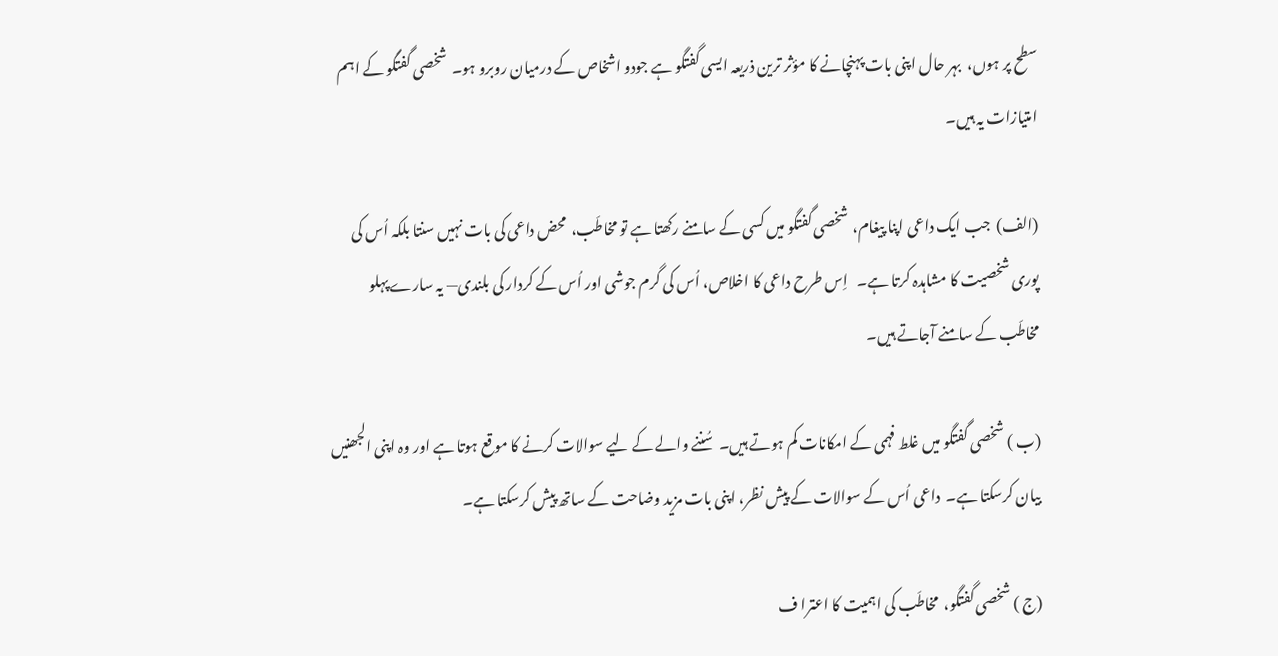سطح پر ہوں،  بہر حال اپنی بات پہنچانے کا مؤثر ترین ذریعہ ایسی گفتگو ہے جودو اشخاص کے درمیان روبرو ہو۔  شخصی گفتگو کے اہم امتیازات یہ ہیں۔

(الف)  جب ایک داعی اپنا پیغام،  شخصی گفتگو میں کسی کے سامنے رکھتا ہے تو مخاطَب،  محض داعی کی بات نہیں سنتا بلکہ اُس کی پوری شخصیت کا مشاہدہ کرتا ہے۔   اِس طرح داعی کا اخلاص، اُس کی گرم جوشی اور اُس کے کردار کی بلندی— یہ سارے پہلو مخاطَب کے سامنے آجاتے ہیں۔

(ب ) شخصی گفتگو میں غلط فہمی کے امکانات کم ہوتے ہیں۔  سُننے والے کے لیے سوالات کرنے کا موقع ہوتا ہے اور وہ اپنی الجھنیں بیان کرسکتا ہے۔  داعی اُس کے سوالات کے پیش نظر، اپنی بات مزید وضاحت کے ساتھ پیش کرسکتا ہے۔

(ج ) شخصی گفتگو،  مخاطَب کی اہمیت کا اعترا ف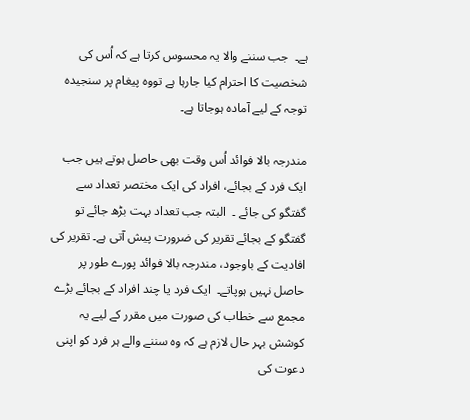ہے۔  جب سننے والا یہ محسوس کرتا ہے کہ اُس کی شخصیت کا احترام کیا جارہا ہے تووہ پیغام پر سنجیدہ توجہ کے لیے آمادہ ہوجاتا ہے۔

مندرجہ بالا فوائد اُس وقت بھی حاصل ہوتے ہیں جب ایک فرد کے بجائے، افراد کی ایک مختصر تعداد سے گفتگو کی جائے ۔  البتہ جب تعداد بہت بڑھ جائے تو گفتگو کے بجائے تقریر کی ضرورت پیش آتی ہے۔ تقریر کی افادیت کے باوجود، مندرجہ بالا فوائد پورے طور پر حاصل نہیں ہوپاتے۔  ایک فرد یا چند افراد کے بجائے بڑے مجمع سے خطاب کی صورت میں مقرر کے لیے یہ کوشش بہر حال لازم ہے کہ وہ سننے والے ہر فرد کو اپنی دعوت کی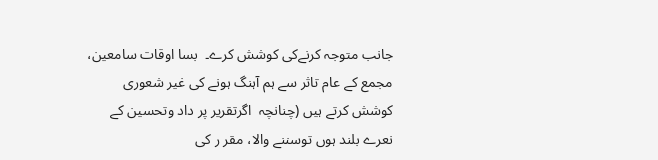جانب متوجہ کرنےکی کوشش کرے۔  بسا اوقات سامعین، مجمع کے عام تاثر سے ہم آہنگ ہونے کی غیر شعوری کوشش کرتے ہیں (چنانچہ  اگرتقریر پر داد وتحسین کے نعرے بلند ہوں توسننے والا، مقر ر کی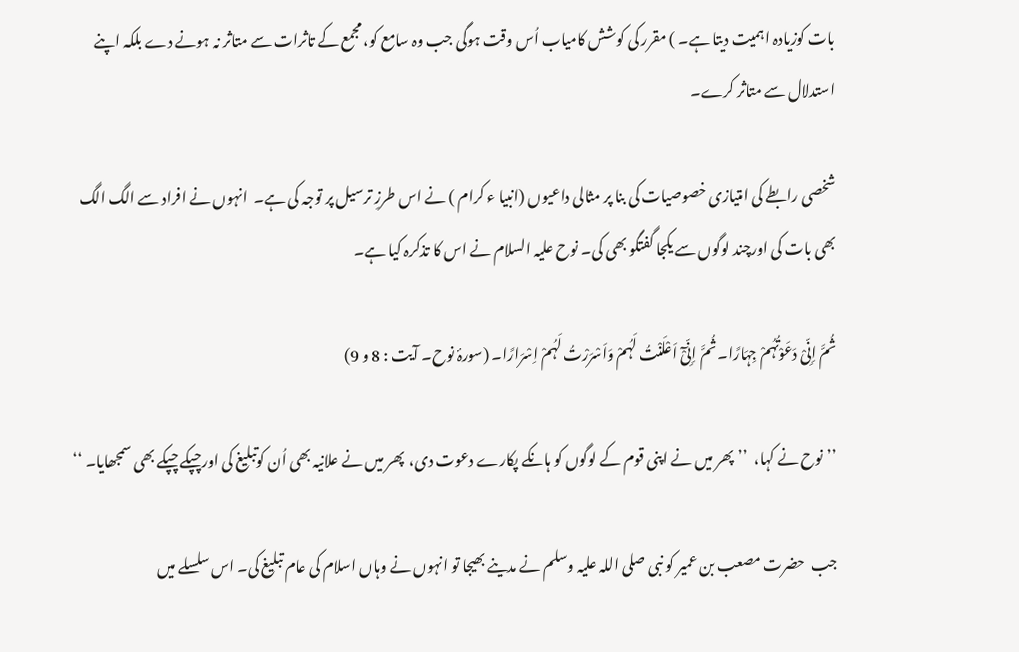بات کوزیادہ اہمیت دیتا ہے۔ ) مقرر کی کوشش کامیاب اُس وقت ہوگی جب وہ سامع کو، مجمع کے تاثرات سے متاثر نہ ہونے دے بلکہ اپنے استدلال سے متاثر کرے۔

شخصی رابطے کی امتیازی خصوصیات کی بنا پر مثالی داعیوں (انبیا ء کرام ) نے اس طرزِ ترسیل پر توجہ کی ہے۔  انہوں نے افراد سے الگ الگ بھی بات کی اورچند لوگوں سے یکجا گفتگو بھی کی۔ نوح علیہ السلام نے اس کا تذکرہ کیا ہے۔

ثُمَّ اِنِّىْ دَعَوْتُہُمْ جِہَارًا۔ ثُمَّ اِنِّىْٓ اَعْلَنْتُ لَہُمْ وَاَسْرَرْتُ لَہُمْ اِسْرَارًا۔ (سورۂ نوح۔ آیت : 8 و 9)

’’نوح نے کہا،  ’’پھر میں نے اپنی قوم کے لوگوں کو ہانکے پکارے دعوت دی،  پھر میں نے علانیہ بھی اُن کوتبلیغ کی اورچپکے چپکے بھی سمجھایا۔ ‘‘

جب  حضرت مصعب بن عمیر کو نبی صلی اللہ علیہ وسلم نے مدینے بھیجا تو انہوں نے وہاں اسلام کی عام تبلیغ کی۔ اس سلسلے میں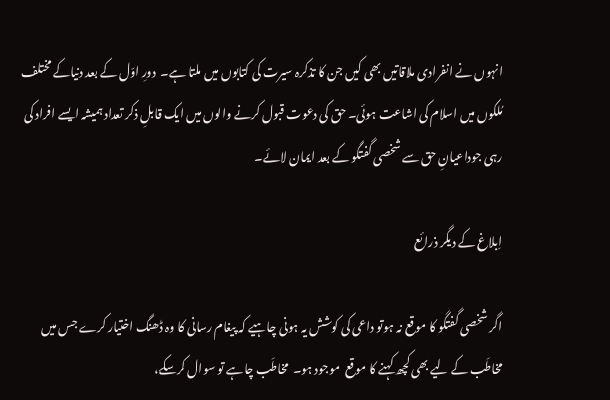انہوں نے انفرادی ملاقاتیں بھی کیں جن کا تذکرہ سیرت کی کتابوں میں ملتا ہے۔  دورِ اوّل کے بعد دنیاکے مختلف مُلکوں میں اسلام کی اشاعت ہوئی۔ حق کی دعوت قبول کرنے والوں میں ایک قابلِ ذکر تعداد ہمیشہ ایسے افراد کی رہی جوداعیانِ حق سے شخصی گفتگو کے بعد ایمان لائے۔

اِبلاغ کے دیگر ذرائع

اگر شخصی گفتگو کا موقع نہ ہوتو داعی کی کوشش یہ ہونی چاہیے کہ پیغام رسانی کا وہ ڈھنگ اختیار کرے جس میں مخاطَب کے لیے بھی کچھ کہنے کا موقع  موجود ہو۔  مخاطَب چاہے تو سوال کرسکے،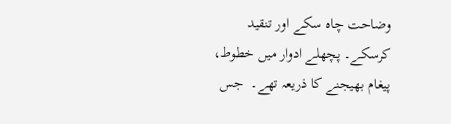وضاحت چاہ سکے اور تنقید کرسکے۔ پچھلے ادوار میں خطوط، پیغام بھیجنے کا ذریعہ تھے۔  جس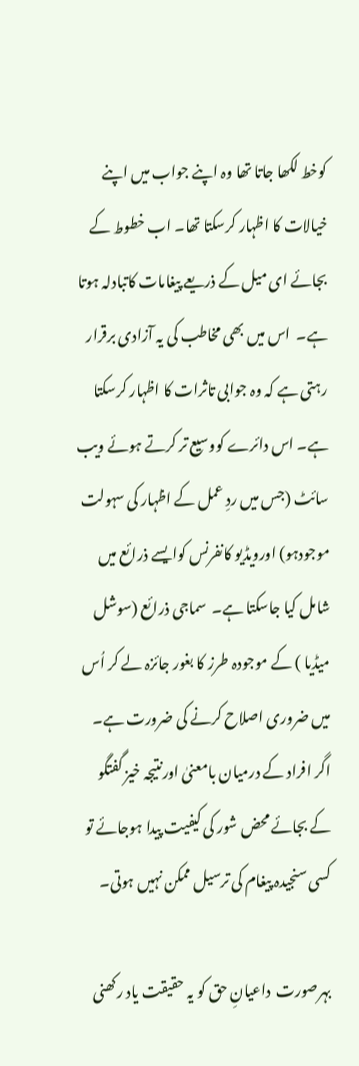کوخط لکھا جاتا تھا وہ اپنے جواب میں اپنے خیالات کا اظہار کرسکتا تھا۔ اب خطوط کے بجائے ای میل کے ذریعے پیغامات کاتبادلہ ہوتا ہے۔  اس میں بھی مخاطب کی یہ آزادی برقرار رہتی ہے کہ وہ جوابی تاثرات کا اظہار کرسکتا ہے۔ اس دائرے کووسیع تر کرتے ہوئے ویب سائٹ (جس میں ردِ عمل کے اظہار کی سہولت موجودہو) اورویڈیو کانفرنس کوایسے ذرائع میں شامل کیا جاسکتا ہے۔  سماجی ذرائع (سوشل میڈیا ) کے موجودہ طرز کا بغور جائزہ لے کر اُس میں ضروری اصلاح کرنے کی ضرورت ہے۔  اگر افراد کے درمیان بامعنیٰ اورنتیجہ خیز گفتگو کے بجائے محض شور کی کیفیت پیدا ہوجائے تو کسی سنجیدہ پیغام کی ترسیل ممکن نہیں ہوتی۔

بہرصورت  داعیانِ حق کو یہ حقیقت یاد رکھنی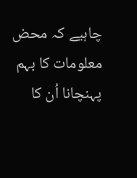چاہیے کہ محض معلومات کا بہم پہنچانا اُن کا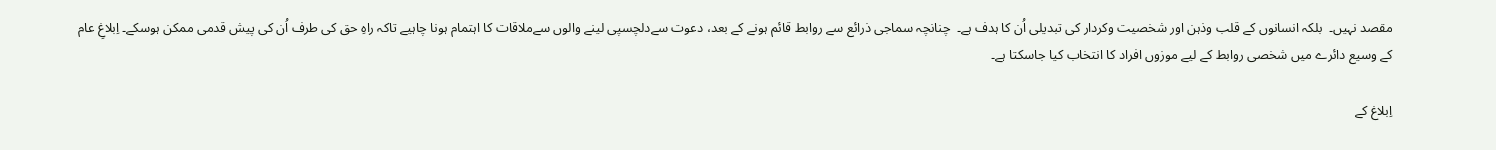مقصد نہیں۔  بلکہ انسانوں کے قلب وذہن اور شخصیت وکردار کی تبدیلی اُن کا ہدف ہے۔  چنانچہ سماجی ذرائع سے روابط قائم ہونے کے بعد، دعوت سےدلچسپی لینے والوں سےملاقات کا اہتمام ہونا چاہیے تاکہ راہِ حق کی طرف اُن کی پیش قدمی ممکن ہوسکے۔ اِبلاغِ عام کے وسیع دائرے میں شخصی روابط کے لیے موزوں افراد کا انتخاب کیا جاسکتا ہے۔

اِبلاغ کے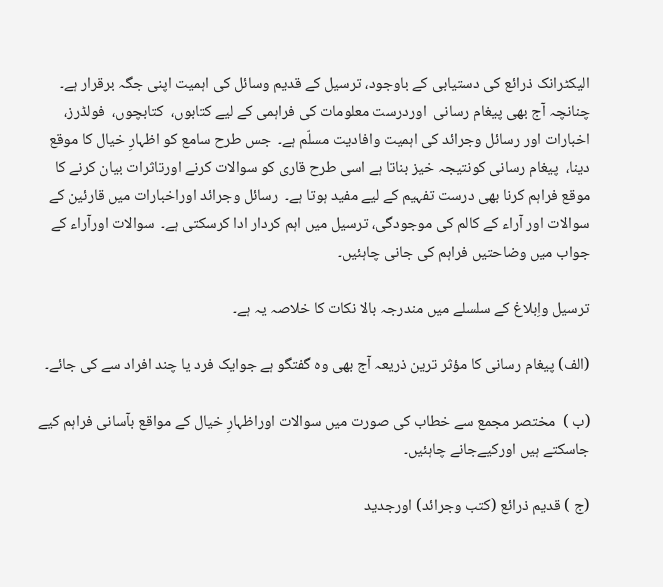الیکٹرانک ذرائع کی دستیابی کے باوجود، ترسیل کے قدیم وسائل کی اہمیت اپنی جگہ برقرار ہے۔  چنانچہ آج بھی پیغام رسانی  اوردرست معلومات کی فراہمی کے لیے کتابوں،  کتابچوں،  فولڈرز، اخبارات اور رسائل وجرائد کی اہمیت وافادیت مسلّم ہے۔  جس طرح سامع کو اظہارِ خیال کا موقع دینا،  پیغام رسانی کونتیجہ خیز بناتا ہے اسی طرح قاری کو سوالات کرنے اورتاثرات بیان کرنے کا موقع فراہم کرنا بھی درست تفہیم کے لیے مفید ہوتا ہے۔  رسائل وجرائد اوراخبارات میں قارئین کے سوالات اور آراء کے کالم کی موجودگی، ترسیل میں اہم کردار ادا کرسکتی ہے۔  سوالات اورآراء کے جواب میں وضاحتیں فراہم کی جانی چاہئیں۔

ترسیل واِبلاغ کے سلسلے میں مندرجہ بالا نکات کا خلاصہ یہ ہے۔

(الف) پیغام رسانی کا مؤثر ترین ذریعہ آج بھی وہ گفتگو ہے جوایک فرد یا چند افراد سے کی جائے۔

(ب )  مختصر مجمع سے خطاب کی صورت میں سوالات اوراظہارِ خیال کے مواقع بآسانی فراہم کیے جاسکتے ہیں اورکیےجانے چاہئیں۔

(ج ) قدیم ذرائع (کتب وجرائد) اورجدید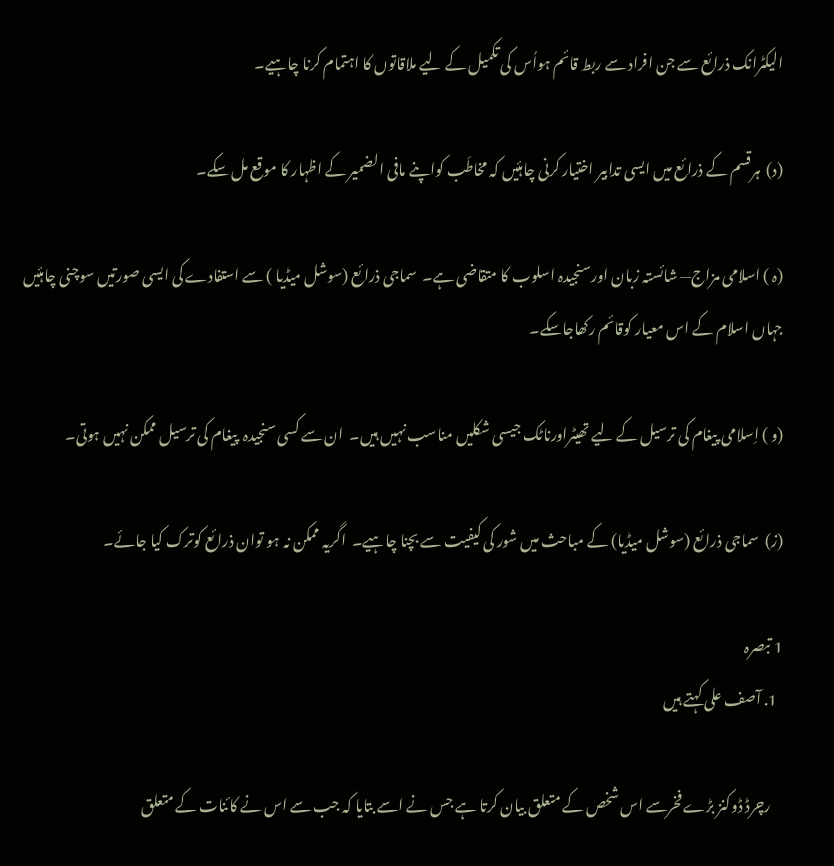الیکٹرانک ذرائع سے جن افراد سے ربط قائم ہواُس کی تکمیل کے لیے ملاقاتوں کا اہتمام کرنا چاہیے۔

(د)  ہرقسم کے ذرائع میں ایسی تدابیر اختیار کرنی چاہئیں کہ مخاطَب کواپنے مافی الضمیر کے اظہار کا موقع مل سکے۔

(ہ ) اسلامی مزاج— شائستہ زبان اورسنجیدہ اسلوب کا متقاضی ہے۔  سماجی ذرائع (سوشل میڈیا ) سے استفادے کی ایسی صورتیں سوچنی چاہئیں جہاں اسلام کے اس معیار کوقائم رکھاجاسکے۔

(و ) اِسلامی پیغام کی ترسیل کے لیے تھیٹراورناٹک جیسی شکلیں مناسب نہیں ہیں۔  ان سے کسی سنجیدہ  پیغام کی ترسیل ممکن نہیں ہوتی۔

(ز)  سماجی ذرائع (سوشل میڈیا) کے مباحث میں شور کی کیفیت سے بچنا چاہیے۔  اگریہ ممکن نہ ہو توان ذرائع کوترک کیا جائے۔

1 تبصرہ
  1. آصف علی کہتے ہیں

    رچرڈ ڈوکنز بڑے فخرسے اس شخص کے متعلق بیان کرتا ہے جس نے اسے بتایا کہ جب سے اس نے کائنات کے متعلق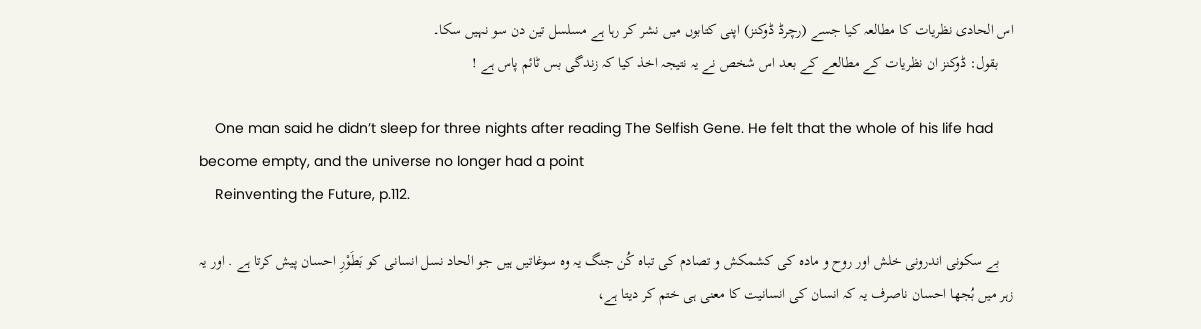اس الحادی نظریات کا مطالعہ کیا جسے (رچرڈ ڈوکنز) اپنی کتابوں میں نشر کر رہا ہے مسلسل تین دن سو نہیں سکا۔
    بقول: ڈوکنز ان نظریات کے مطالعے کے بعد اس شخص نے یہ نتیجہ اخذ کیا کہ زندگی بس ٹائم پاس ہے !

    One man said he didn’t sleep for three nights after reading The Selfish Gene. He felt that the whole of his life had become empty, and the universe no longer had a point
    Reinventing the Future, p.112.

    بے سکونی اندرونی خلش اور روح و مادہ کی کشمکش و تصادم کی تباہ کُن جنگ یہ وہ سوغاتیں ہیں جو الحاد نسل انسانی کو بَطَوْرِ احسان پیش کرتا ہے . اور یہ زہر میں بُجھا احسان ناصرف یہ کہ انسان کی انسانیت کا معنی ہی ختم کر دیتا ہے،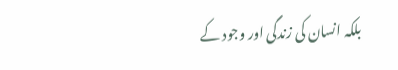بلکہ انسان کی زندگی اور وجود کے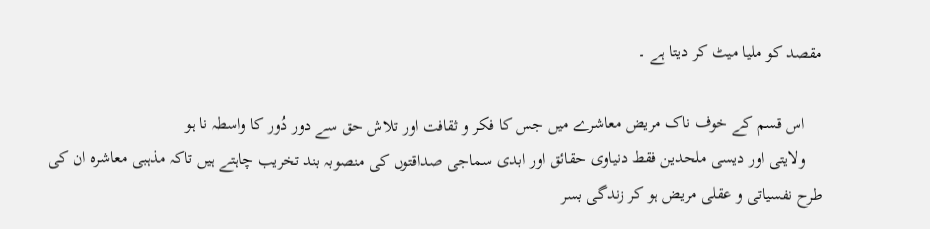مقصد کو ملیا میٹ کر دیتا ہے ۔

    اس قسم کے خوف ناک مریض معاشرے میں جس کا فکر و ثقافت اور تلاش حق سے دور دُور کا واسطہ نا ہو
    ولایتی اور دیسی ملحدین فقط دنیاوی حقائق اور ابدی سماجی صداقتوں کی منصوبہ بند تخریب چاہتے ہیں تاکہ مذہبی معاشرہ ان کی طرح نفسیاتی و عقلی مریض ہو کر زندگی بسر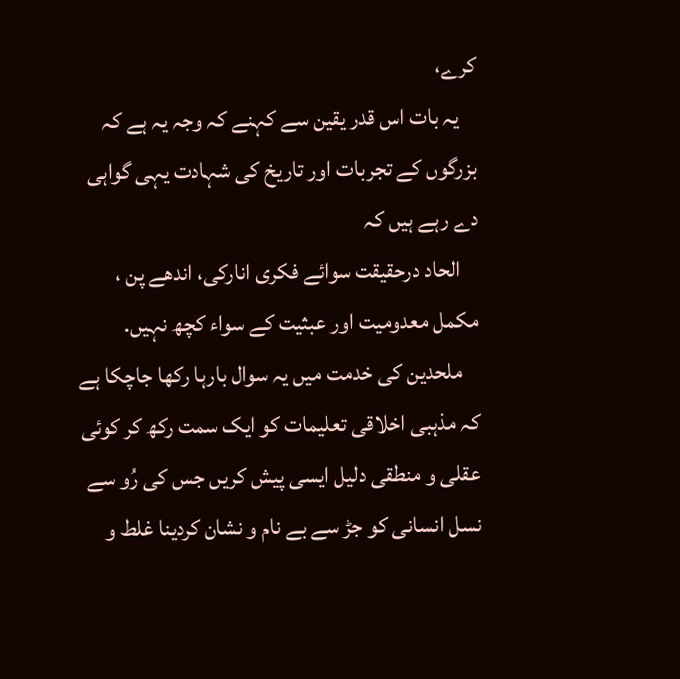کرے،
    یہ بات اس قدر یقین سے کہنے کہ وجہ یہ ہے کہ بزرگوں کے تجربات اور تاریخ کی شہادت یہی گواہی دے رہے ہیں کہ
    الحاد درحقیقت سوائے فکری انارکی، اندھے پن ، مکمل معدومیت اور عبثیت کے سواء کچھ نہیں.
    ملحدین کی خدمت میں یہ سوال بارہا رکھا جاچکا ہے کہ مذہبی اخلاقی تعلیمات کو ایک سمت رکھ کر کوئی عقلی و منطقی دلیل ایسی پیش کریں جس کی رُو سے نسل انسانی کو جڑ سے بے نام و نشان کردینا غلط و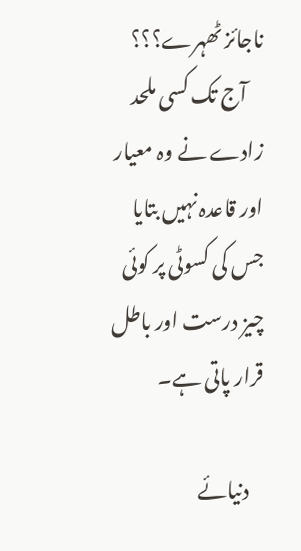ناجائز ٹھہرے؟؟؟
    آج تک کسی ملحد زادے نے وہ معیار اور قاعدہ نہیں بتایا جس کی کسوٹی پر کوئی چیز درست اور باطل قرار پاتی ہے۔

    دنیائے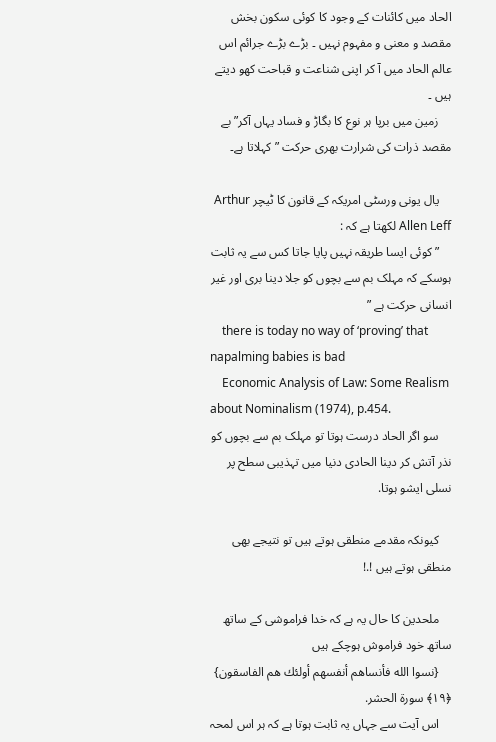الحاد میں کائنات کے وجود کا کوئی سکون بخش مقصد و معنی و مفہوم نہیں ۔ بڑے بڑے جرائم اس عالم الحاد میں آ کر اپنی شناعت و قباحت کھو دیتے ہیں ۔
    زمین میں برپا ہر نوع کا بگاڑ و فساد یہاں آکر” بے مقصد ذرات کی شرارت بھری حرکت ”کہلاتا ہے۔

    یال یونی ورسٹی امریکہ کے قانون کا ٹیچر Arthur Allen Leff لکھتا ہے کہ :
    ” کوئی ایسا طریقہ نہیں پایا جاتا کس سے یہ ثابت ہوسکے کہ مہلک بم سے بچوں کو جلا دینا بری اور غیر انسانی حرکت ہے ”
    there is today no way of ‘proving’ that napalming babies is bad
    Economic Analysis of Law: Some Realism about Nominalism (1974), p.454.
    سو اگر الحاد درست ہوتا تو مہلک بم سے بچوں کو نذر آتش کر دینا الحادی دنیا میں تہذیبی سطح پر نسلی ایشو ہوتا.

    کیونکہ مقدمے منطقی ہوتے ہیں تو نتیجے بھی منطقی ہوتے ہیں !.!

    ملحدین کا حال یہ ہے کہ خدا فراموشی کے ساتھ ساتھ خود فراموش ہوچکے ہیں
    {نسوا الله فأنساهم أنفسهم أولئك هم الفاسقون} ﴿١٩﴾ سورة الحشر.
    اس آیت سے جہاں یہ ثابت ہوتا ہے کہ ہر اس لمحہ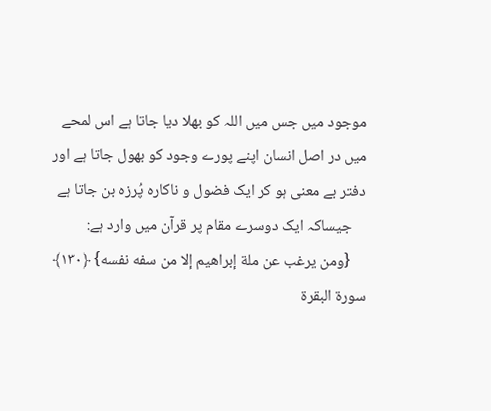موجود میں جس میں اللہ کو بھلا دیا جاتا ہے اس لمحے میں در اصل انسان اپنے پورے وجود کو بھول جاتا ہے اور دفتر بے معنی ہو کر ایک فضول و ناکارہ پُرزہ بن جاتا ہے
    جیساکہ ایک دوسرے مقام پر قرآن میں وارد ہے:
    {ومن يرغب عن ملة إبراهيم إلا من سفه نفسه} ﴿١٣٠﴾ سورة البقرة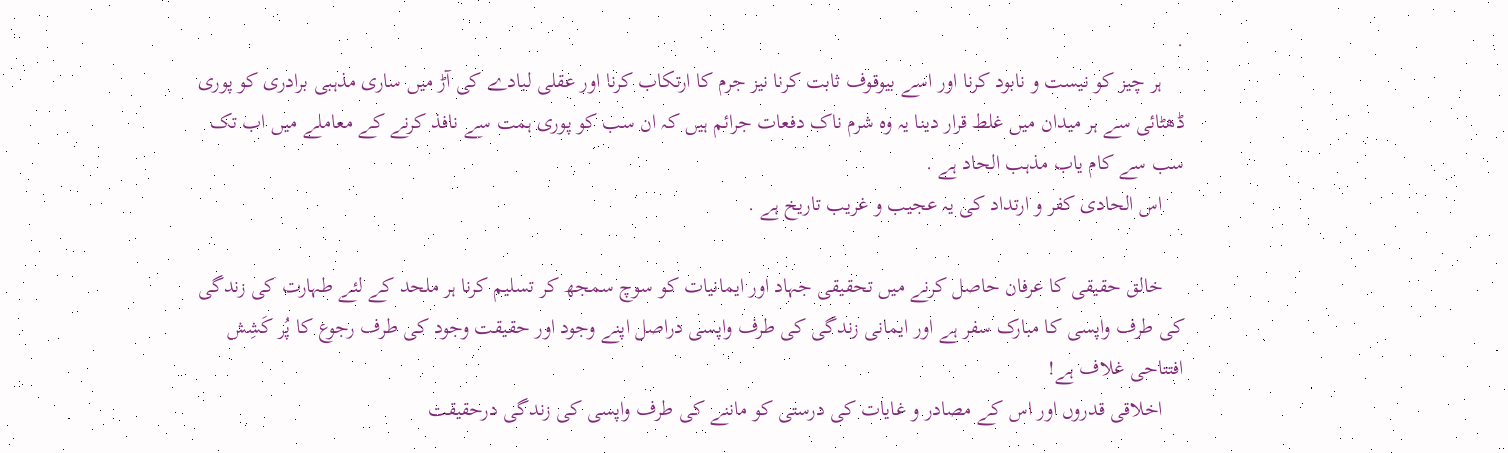.
    ہر چیز کو نیست و نابود کرنا اور اسے بیوقوف ثابت کرنا نیز جرم کا ارتکاب کرنا اور عقلی لبادے کی آڑ میں ساری مذہبی برادری کو پوری ڈھٹائی سے ہر میدان میں غلط قرار دینا یہ وہ شرم ناک دفعات جرائم ہیں کہ ان سب کو پوری ہمت سے نافذ کرنے کے معاملے میں اب تک سب سے کام یاب مذہب الحاد ہے .
    اس الحادی کفر و ارتداد کی یہ عجیب و غریب تاریخ ہے .

    خالق حقیقی کا عرفان حاصل کرنے میں تحقیقی جہاد اور ایمانیات کو سوچ سمجھ کر تسلیم کرنا ہر ملحد کے لئے طہارت کی زندگی کی طرف واپسی کا مبارک سفر ہے اور ایمانی زندگی کی طرف واپسی دراصل اپنے وجود اور حقیقت وجود کی طرف رجوع کا پُر کَشِش افتتاحی غلاف ہے!
    اخلاقی قدروں اور اس کے مصادر و غایات کی درستی کو ماننے کی طرف واپسی کی زندگی درحقیقت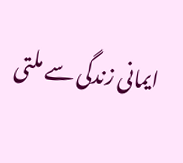ایمانی زندگی سے ملتی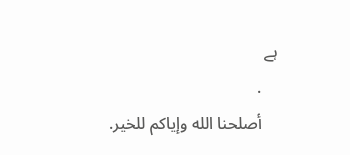ہے
    .
    أصلحنا الله وإياكم للخير.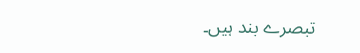تبصرے بند ہیں۔